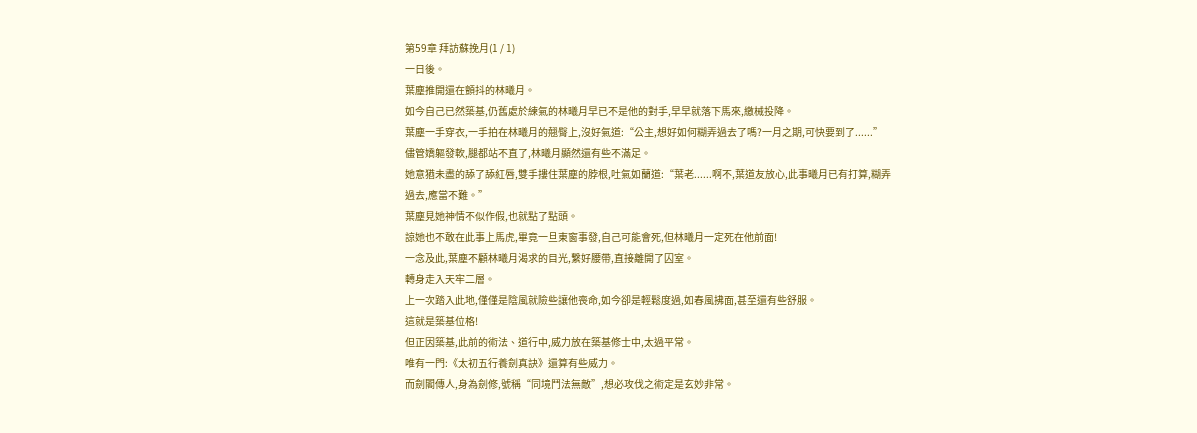第59章 拜訪蘇挽月(1 / 1)
一日後。
葉塵推開還在顫抖的林曦月。
如今自己已然築基,仍舊處於練氣的林曦月早已不是他的對手,早早就落下馬來,繳械投降。
葉塵一手穿衣,一手拍在林曦月的翹臀上,沒好氣道:“公主,想好如何糊弄過去了嗎?一月之期,可快要到了......”
儘管嬌軀發軟,腿都站不直了,林曦月顯然還有些不滿足。
她意猶未盡的舔了舔紅唇,雙手摟住葉塵的脖根,吐氣如蘭道:“葉老......啊不,葉道友放心,此事曦月已有打算,糊弄過去,應當不難。”
葉塵見她神情不似作假,也就點了點頭。
諒她也不敢在此事上馬虎,畢竟一旦東窗事發,自己可能會死,但林曦月一定死在他前面!
一念及此,葉塵不顧林曦月渴求的目光,繫好腰帶,直接離開了囚室。
轉身走入天牢二層。
上一次踏入此地,僅僅是陰風就險些讓他喪命,如今卻是輕鬆度過,如春風拂面,甚至還有些舒服。
這就是築基位格!
但正因築基,此前的術法、道行中,威力放在築基修士中,太過平常。
唯有一門:《太初五行養劍真訣》還算有些威力。
而劍閣傳人,身為劍修,號稱“同境鬥法無敵”,想必攻伐之術定是玄妙非常。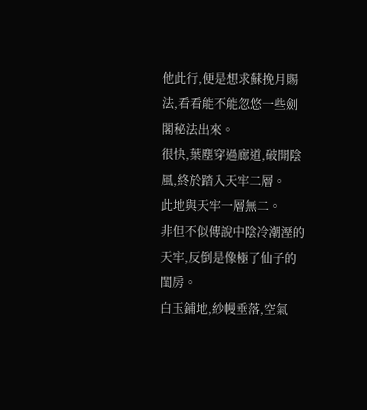他此行,便是想求蘇挽月賜法,看看能不能忽悠一些劍閣秘法出來。
很快,葉塵穿過廊道,破開陰風,終於踏入天牢二層。
此地與天牢一層無二。
非但不似傳說中陰冷潮溼的天牢,反倒是像極了仙子的閨房。
白玉鋪地,紗幔垂落,空氣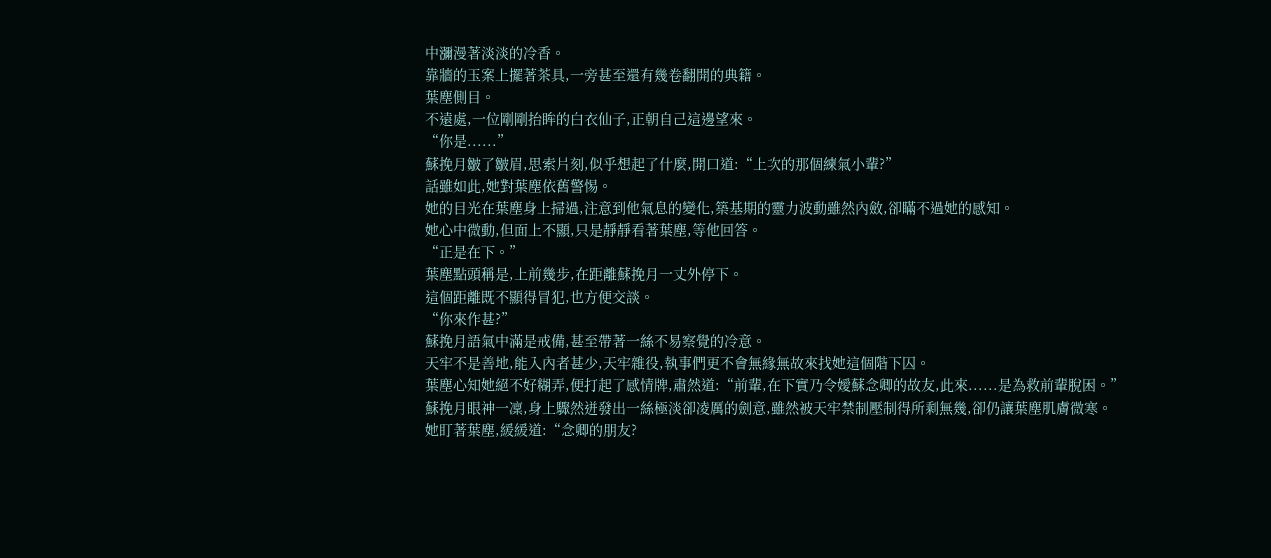中瀰漫著淡淡的冷香。
靠牆的玉案上擺著茶具,一旁甚至還有幾卷翻開的典籍。
葉塵側目。
不遠處,一位剛剛抬眸的白衣仙子,正朝自己這邊望來。
“你是......”
蘇挽月皺了皺眉,思索片刻,似乎想起了什麼,開口道:“上次的那個練氣小輩?”
話雖如此,她對葉塵依舊警惕。
她的目光在葉塵身上掃過,注意到他氣息的變化,築基期的靈力波動雖然內斂,卻瞞不過她的感知。
她心中微動,但面上不顯,只是靜靜看著葉塵,等他回答。
“正是在下。”
葉塵點頭稱是,上前幾步,在距離蘇挽月一丈外停下。
這個距離既不顯得冒犯,也方便交談。
“你來作甚?”
蘇挽月語氣中滿是戒備,甚至帶著一絲不易察覺的冷意。
天牢不是善地,能入內者甚少,天牢雜役,執事們更不會無緣無故來找她這個階下囚。
葉塵心知她絕不好糊弄,便打起了感情牌,肅然道:“前輩,在下實乃令嬡蘇念卿的故友,此來......是為救前輩脫困。”
蘇挽月眼神一凜,身上驟然迸發出一絲極淡卻凌厲的劍意,雖然被天牢禁制壓制得所剩無幾,卻仍讓葉塵肌膚微寒。
她盯著葉塵,緩緩道:“念卿的朋友?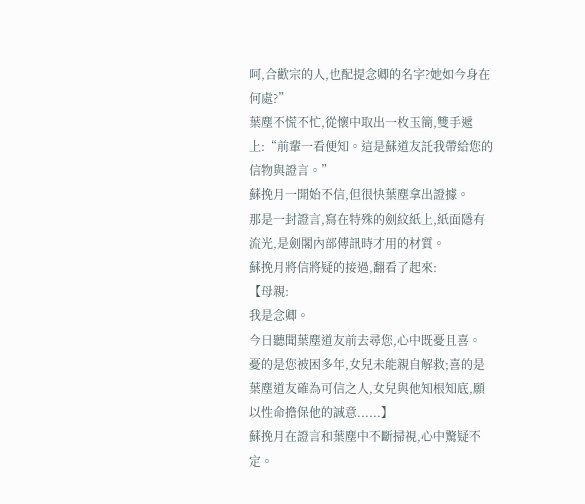呵,合歡宗的人,也配提念卿的名字?她如今身在何處?”
葉塵不慌不忙,從懷中取出一枚玉簡,雙手遞上:“前輩一看便知。這是蘇道友託我帶給您的信物與證言。”
蘇挽月一開始不信,但很快葉塵拿出證據。
那是一封證言,寫在特殊的劍紋紙上,紙面隱有流光,是劍閣內部傳訊時才用的材質。
蘇挽月將信將疑的接過,翻看了起來:
【母親:
我是念卿。
今日聽聞葉塵道友前去尋您,心中既憂且喜。
憂的是您被困多年,女兒未能親自解救;喜的是葉塵道友確為可信之人,女兒與他知根知底,願以性命擔保他的誠意......】
蘇挽月在證言和葉塵中不斷掃視,心中驚疑不定。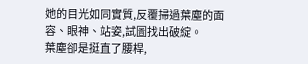她的目光如同實質,反覆掃過葉塵的面容、眼神、站姿,試圖找出破綻。
葉塵卻是挺直了腰桿,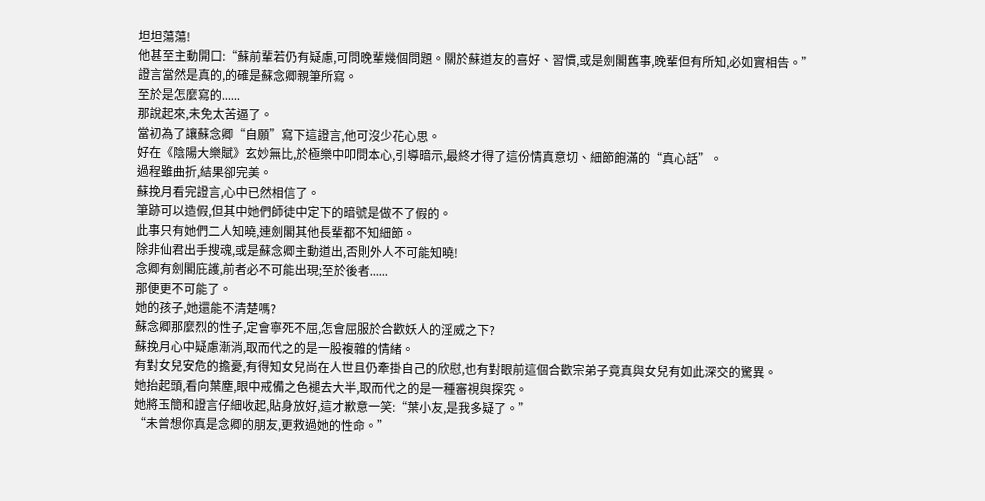坦坦蕩蕩!
他甚至主動開口:“蘇前輩若仍有疑慮,可問晚輩幾個問題。關於蘇道友的喜好、習慣,或是劍閣舊事,晚輩但有所知,必如實相告。”
證言當然是真的,的確是蘇念卿親筆所寫。
至於是怎麼寫的......
那說起來,未免太苦逼了。
當初為了讓蘇念卿“自願”寫下這證言,他可沒少花心思。
好在《陰陽大樂賦》玄妙無比,於極樂中叩問本心,引導暗示,最終才得了這份情真意切、細節飽滿的“真心話”。
過程雖曲折,結果卻完美。
蘇挽月看完證言,心中已然相信了。
筆跡可以造假,但其中她們師徒中定下的暗號是做不了假的。
此事只有她們二人知曉,連劍閣其他長輩都不知細節。
除非仙君出手搜魂,或是蘇念卿主動道出,否則外人不可能知曉!
念卿有劍閣庇護,前者必不可能出現;至於後者......
那便更不可能了。
她的孩子,她還能不清楚嗎?
蘇念卿那麼烈的性子,定會寧死不屈,怎會屈服於合歡妖人的淫威之下?
蘇挽月心中疑慮漸消,取而代之的是一股複雜的情緒。
有對女兒安危的擔憂,有得知女兒尚在人世且仍牽掛自己的欣慰,也有對眼前這個合歡宗弟子竟真與女兒有如此深交的驚異。
她抬起頭,看向葉塵,眼中戒備之色褪去大半,取而代之的是一種審視與探究。
她將玉簡和證言仔細收起,貼身放好,這才歉意一笑:“葉小友,是我多疑了。”
“未曾想你真是念卿的朋友,更救過她的性命。”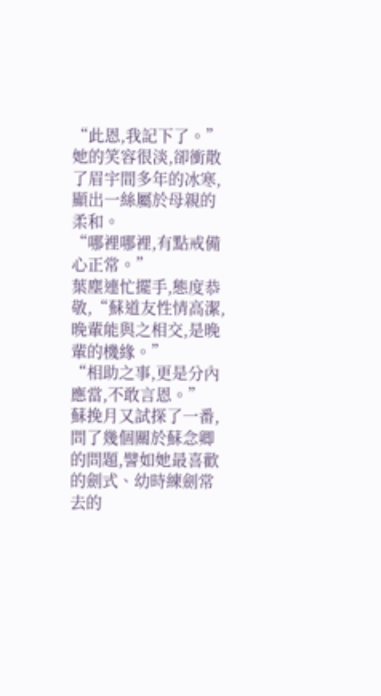“此恩,我記下了。”
她的笑容很淡,卻衝散了眉宇間多年的冰寒,顯出一絲屬於母親的柔和。
“哪裡哪裡,有點戒備心正常。”
葉塵連忙擺手,態度恭敬,“蘇道友性情高潔,晚輩能與之相交,是晚輩的機緣。”
“相助之事,更是分內應當,不敢言恩。”
蘇挽月又試探了一番,問了幾個關於蘇念卿的問題,譬如她最喜歡的劍式、幼時練劍常去的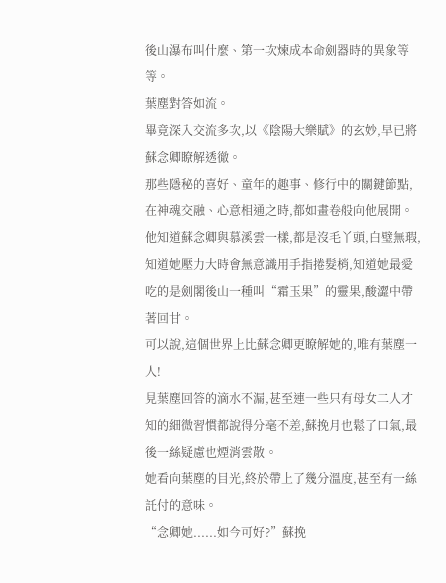後山瀑布叫什麼、第一次煉成本命劍器時的異象等等。
葉塵對答如流。
畢竟深入交流多次,以《陰陽大樂賦》的玄妙,早已將蘇念卿瞭解透徹。
那些隱秘的喜好、童年的趣事、修行中的關鍵節點,在神魂交融、心意相通之時,都如畫卷般向他展開。
他知道蘇念卿與慕溪雲一樣,都是沒毛丫頭,白璧無瑕,知道她壓力大時會無意識用手指捲髮梢,知道她最愛吃的是劍閣後山一種叫“霜玉果”的靈果,酸澀中帶著回甘。
可以說,這個世界上比蘇念卿更瞭解她的,唯有葉塵一人!
見葉塵回答的滴水不漏,甚至連一些只有母女二人才知的細微習慣都說得分毫不差,蘇挽月也鬆了口氣,最後一絲疑慮也煙消雲散。
她看向葉塵的目光,終於帶上了幾分溫度,甚至有一絲託付的意味。
“念卿她......如今可好?”蘇挽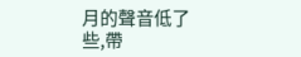月的聲音低了些,帶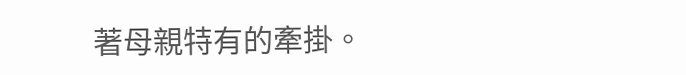著母親特有的牽掛。